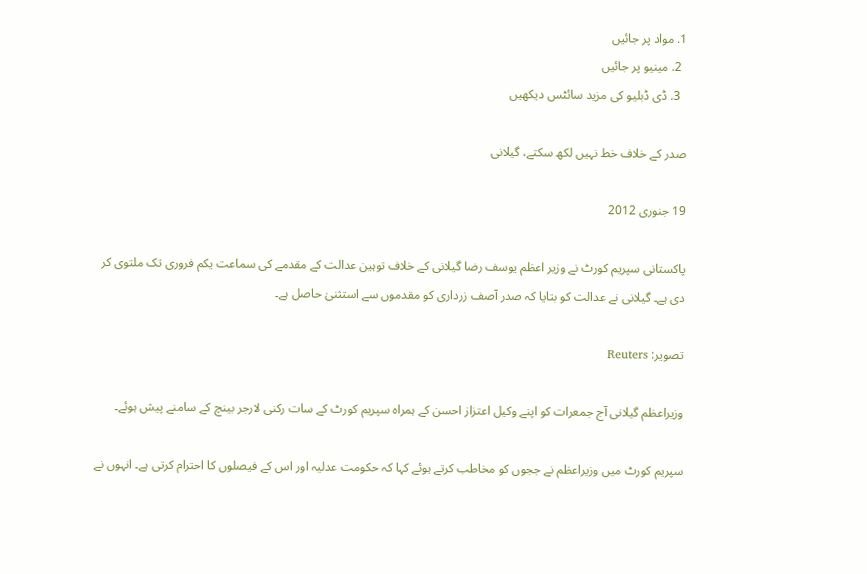1. مواد پر جائیں
  2. مینیو پر جائیں
  3. ڈی ڈبلیو کی مزید سائٹس دیکھیں

صدر کے خلاف خط نہیں لکھ سکتے، گیلانی

19 جنوری 2012

پاکستانی سپریم کورٹ نے وزیر اعظم یوسف رضا گیلانی کے خلاف توہین عدالت کے مقدمے کی سماعت یکم فروری تک ملتوی کر دی ہے۔ گیلانی نے عدالت کو بتایا کہ صدر آصف زرداری کو مقدموں سے استثنیٰ حاصل ہے۔

تصویر: Reuters

وزیراعظم گیلانی آج جمعرات کو اپنے وکیل اعتزاز احسن کے ہمراہ سپریم کورٹ کے سات رکنی لارجر بینچ کے سامنے پیش ہوئے۔

سپریم کورٹ میں وزیراعظم نے ججوں کو مخاطب کرتے ہوئے کہا کہ حکومت عدلیہ اور اس کے فیصلوں کا احترام کرتی ہے۔ انہوں نے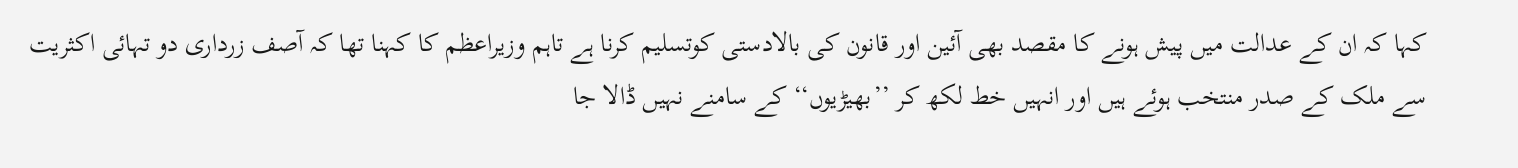کہا کہ ان کے عدالت میں پیش ہونے کا مقصد بھی آئین اور قانون کی بالادستی کوتسلیم کرنا ہے تاہم وزیراعظم کا کہنا تھا کہ آصف زرداری دو تہائی اکثریت سے ملک کے صدر منتخب ہوئے ہیں اور انہیں خط لکھ کر ’’بھیڑیوں‘‘ کے سامنے نہیں ڈالا جا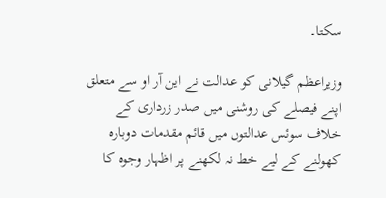سکتا۔

وزیراعظم گیلانی کو عدالت نے این آر او سے متعلق اپنے فیصلے کی روشنی میں صدر زرداری کے خلاف سوئس عدالتوں میں قائم مقدمات دوبارہ کھولنے کے لیے خط نہ لکھنے پر اظہار وجوہ کا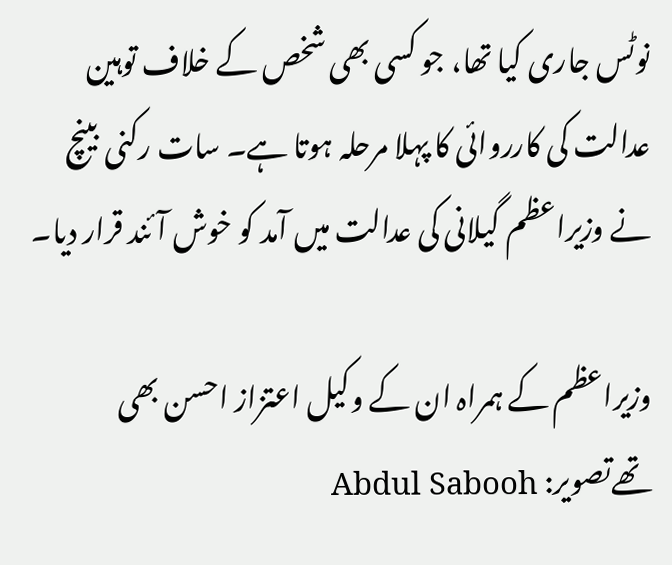نوٹس جاری کیا تھا، جو کسی بھی شخص کے خلاف توہین عدالت کی کارروائی کا پہلا مرحلہ ہوتا ہے۔ سات رکنی بینچ نے وزیراعظم گیلانی کی عدالت میں آمد کو خوش آئند قرار دیا۔

وزیراعظم کے ہمراہ ان کے وکیل اعتزاز احسن بھی تھےتصویر: Abdul Sabooh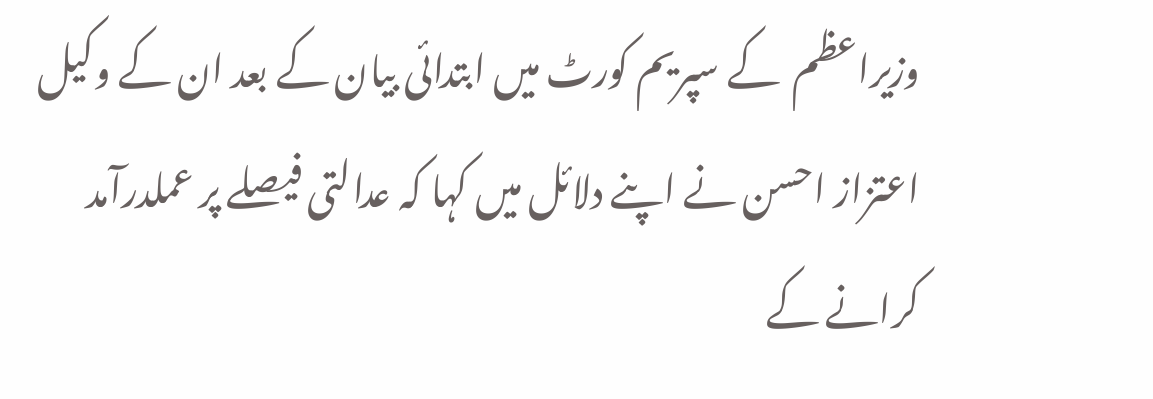وزیراعظم  کے سپریم کورٹ میں ابتدائی بیان کے بعد ان کے وکیل اعتزاز احسن نے اپنے دلائل میں کہا کہ عدالتی فیصلے پر عملدرآمد کرانے کے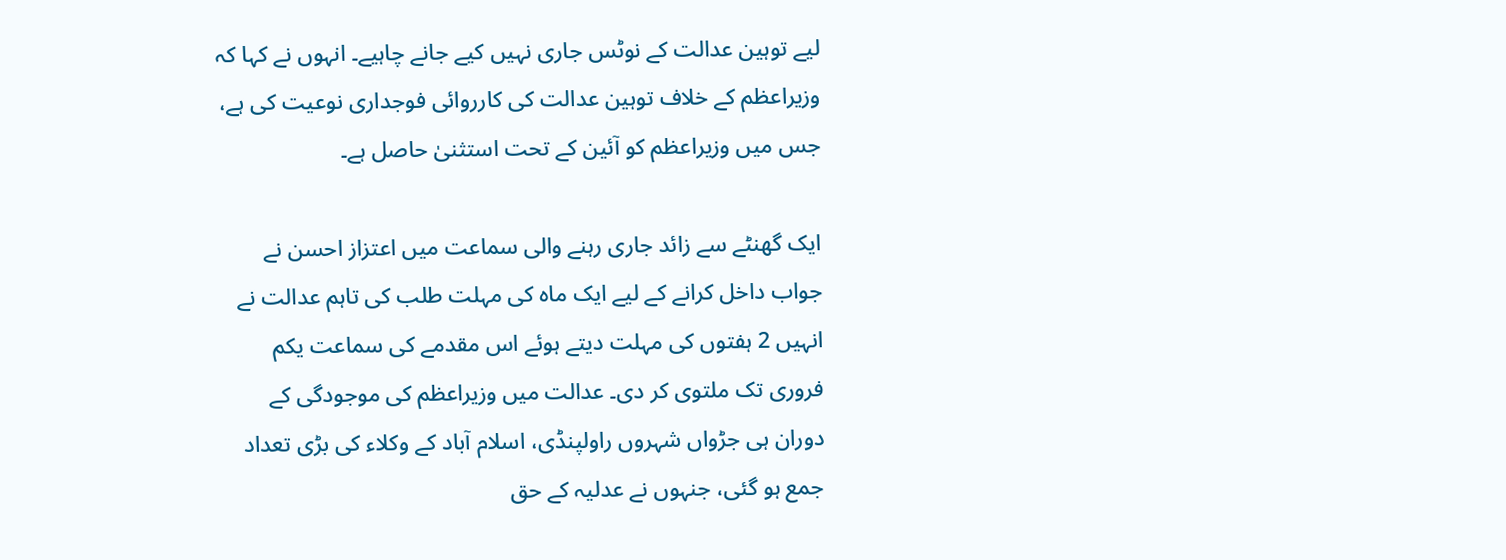لیے توہین عدالت کے نوٹس جاری نہیں کیے جانے چاہیے۔ انہوں نے کہا کہ وزیراعظم کے خلاف توہین عدالت کی کارروائی فوجداری نوعیت کی ہے، جس میں وزیراعظم کو آئین کے تحت استثنیٰ حاصل ہے۔

ایک گھنٹے سے زائد جاری رہنے والی سماعت میں اعتزاز احسن نے جواب داخل کرانے کے لیے ایک ماہ کی مہلت طلب کی تاہم عدالت نے انہیں 2 ہفتوں کی مہلت دیتے ہوئے اس مقدمے کی سماعت یکم فروری تک ملتوی کر دی۔ عدالت میں وزیراعظم کی موجودگی کے دوران ہی جڑواں شہروں راولپنڈی، اسلام آباد کے وکلاء کی بڑی تعداد جمع ہو گئی، جنہوں نے عدلیہ کے حق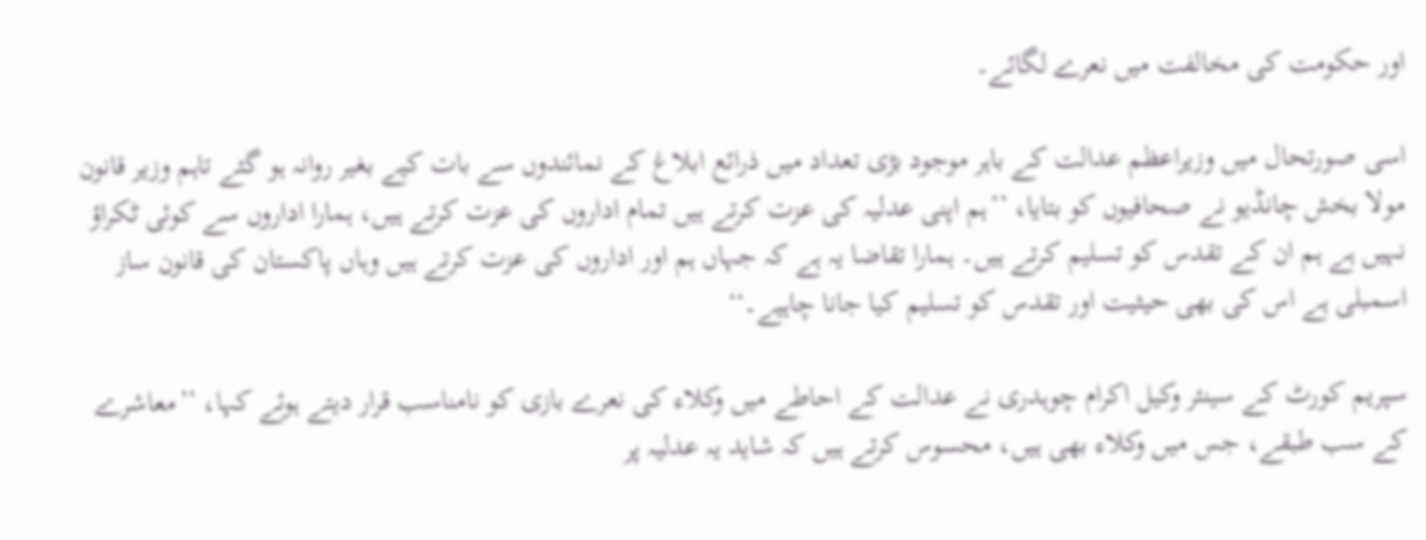اور حکومت کی مخالفت میں نعرے لگائے۔

اسی صورتحال میں وزیراعظم عدالت کے باہر موجود بڑی تعداد میں ذرائع ابلاغ کے نمائندوں سے بات کیے بغیر روانہ ہو گئے تاہم وزیر قانون مولا بخش چانڈیو نے صحافیوں کو بتایا، ’’ہم اپنی عدلیہ کی عزت کرتے ہیں تمام اداروں کی عزت کرتے ہیں، ہمارا اداروں سے کوئی ٹکراؤ نہیں ہے ہم ان کے تقدس کو تسلیم کرتے ہیں۔ ہمارا تقاضا یہ ہے کہ جہاں ہم اور اداروں کی عزت کرتے ہیں وہاں پاکستان کی قانون ساز اسمبلی ہے اس کی بھی حیثیت اور تقدس کو تسلیم کیا جانا چاہیے۔‘‘

سپریم کورٹ کے سینئر وکیل اکرام چوہدری نے عدالت کے احاطے میں وکلاء کی نعرے بازی کو نامناسب قرار دیتے ہوئے کہا، ’’معاشرے کے سب طبقے، جس میں وکلاء بھی ہیں، محسوس کرتے ہیں کہ شاید یہ عدلیہ پر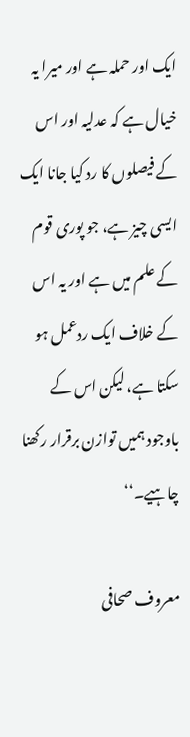ایک اور حملہ ہے اور میرا یہ خیال ہے کہ عدلیہ اور اس کے فیصلوں کا رد کیا جانا ایک ایسی چیز ہے، جو پوری قوم کے علم میں ہے اور یہ اس کے خلاف ایک ردعمل ہو سکتا ہے، لیکن اس کے باوجود ہمیں توازن برقرار رکھنا چاہیے۔‘‘

معروف صحافی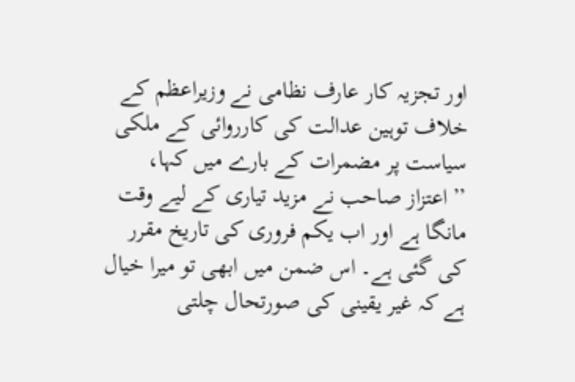اور تجزیہ کار عارف نظامی نے وزیراعظم کے خلاف توہین عدالت کی کارروائی کے ملکی سیاست پر مضمرات کے بارے میں کہا، ’’اعتزاز صاحب نے مزید تیاری کے لیے وقت مانگا ہے اور اب یکم فروری کی تاریخ مقرر کی گئی ہے۔ اس ضمن میں ابھی تو میرا خیال ہے کہ غیر یقینی کی صورتحال چلتی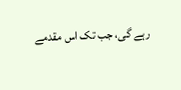رہے گی، جب تک اس مقدمے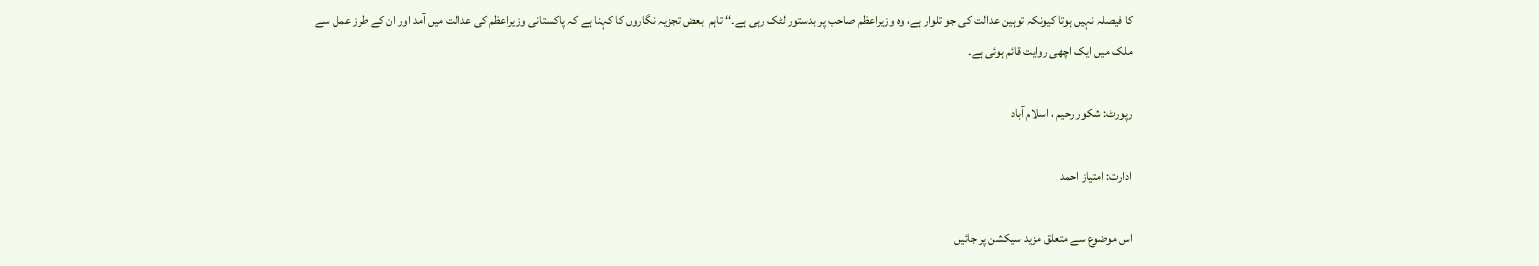کا فیصلہ نہیں ہوتا کیونکہ توہین عدالت کی جو تلوار ہے، وہ وزیراعظم صاحب پر بدستور لٹک رہی ہے۔‘‘ تاہم  بعض تجزیہ نگاروں کا کہنا ہے کہ پاکستانی وزیراعظم کی عدالت میں آمد اور ان کے طرز عمل سے ملک میں ایک اچھی روایت قائم ہوئی ہے۔

رپورٹ: شکور رحیم ، اسلام آباد

ادارت: امتیاز احمد

اس موضوع سے متعلق مزید سیکشن پر جائیں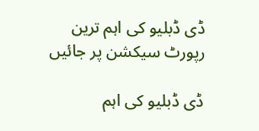ڈی ڈبلیو کی اہم ترین رپورٹ سیکشن پر جائیں

ڈی ڈبلیو کی اہم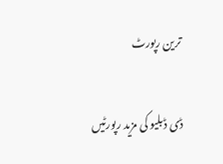ترین رپورٹ

ڈی ڈبلیو کی مزید رپورٹیں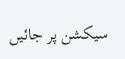سیکشن پر جائیں